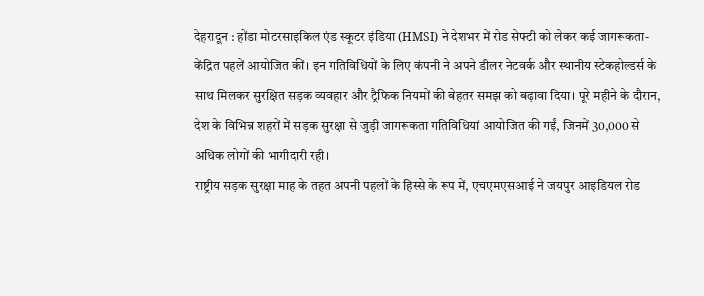देहरादून : होंडा मोटरसाइकिल एंड स्कूटर इंडिया (HMSI) ने देशभर में रोड सेफ्टी को लेकर कई जागरूकता-केंद्रित पहलें आयोजित कीं। इन गतिविधियों के लिए कंपनी ने अपने डीलर नेटवर्क और स्थानीय स्टेकहोल्डर्स के साथ मिलकर सुरक्षित सड़क व्यवहार और ट्रैफिक नियमों की बेहतर समझ को बढ़ावा दिया। पूरे महीने के दौरान, देश के विभिन्न शहरों में सड़क सुरक्षा से जुड़ी जागरूकता गतिविधियां आयोजित की गईं, जिनमें 30,000 से अधिक लोगों की भागीदारी रही।
राष्ट्रीय सड़क सुरक्षा माह के तहत अपनी पहलों के हिस्से के रूप में, एचएमएसआई ने जयपुर आइडियल रोड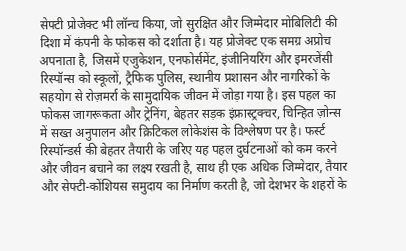सेफ्टी प्रोजेक्ट भी लॉन्च किया, जो सुरक्षित और जिम्मेदार मोबिलिटी की दिशा में कंपनी के फोकस को दर्शाता है। यह प्रोजेक्ट एक समग्र अप्रोच अपनाता है, जिसमें एजुकेशन, एनफोर्समेंट, इंजीनियरिंग और इमरजेंसी रिस्पॉन्स को स्कूलों, ट्रैफिक पुलिस, स्थानीय प्रशासन और नागरिकों के सहयोग से रोज़मर्रा के सामुदायिक जीवन में जोड़ा गया है। इस पहल का फोकस जागरूकता और ट्रेनिंग, बेहतर सड़क इंफ्रास्ट्रक्चर, चिन्हित ज़ोन्स में सख्त अनुपालन और क्रिटिकल लोकेशंस के विश्लेषण पर है। फर्स्ट रिस्पॉन्डर्स की बेहतर तैयारी के जरिए यह पहल दुर्घटनाओं को कम करने और जीवन बचाने का लक्ष्य रखती है, साथ ही एक अधिक जिम्मेदार, तैयार और सेफ्टी-कोंशियस समुदाय का निर्माण करती है, जो देशभर के शहरों के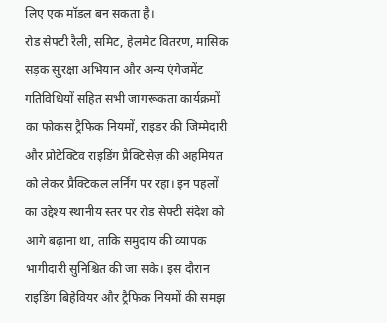लिए एक मॉडल बन सकता है।
रोड सेफ्टी रैली, समिट, हेलमेट वितरण, मासिक सड़क सुरक्षा अभियान और अन्य एंगेजमेंट गतिविधियों सहित सभी जागरूकता कार्यक्रमों का फोकस ट्रैफिक नियमों, राइडर की जिम्मेदारी और प्रोटेक्टिव राइडिंग प्रैक्टिसेज़ की अहमियत को लेकर प्रैक्टिकल लर्निंग पर रहा। इन पहलों का उद्देश्य स्थानीय स्तर पर रोड सेफ्टी संदेश को आगे बढ़ाना था, ताकि समुदाय की व्यापक भागीदारी सुनिश्चित की जा सके। इस दौरान राइडिंग बिहेवियर और ट्रैफिक नियमों की समझ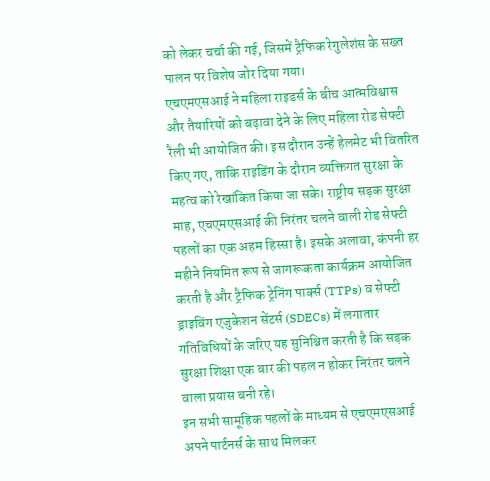को लेकर चर्चा की गई, जिसमें ट्रैफिक रेगुलेशंस के सख्त पालन पर विशेष जोर दिया गया।
एचएमएसआई ने महिला राइडर्स के बीच आत्मविश्वास और तैयारियों को बढ़ावा देने के लिए महिला रोड सेफ्टी रैली भी आयोजित की। इस दौरान उन्हें हेलमेट भी वितरित किए गए, ताकि राइडिंग के दौरान व्यक्तिगत सुरक्षा के महत्व को रेखांकित किया जा सके। राष्ट्रीय सड़क सुरक्षा माह, एचएमएसआई की निरंतर चलने वाली रोड सेफ्टी पहलों का एक अहम हिस्सा है। इसके अलावा, कंपनी हर महीने नियमित रूप से जागरूकता कार्यक्रम आयोजित करती है और ट्रैफिक ट्रेनिंग पार्क्स (TTPs) व सेफ्टी ड्राइविंग एजुकेशन सेंटर्स (SDECs) में लगातार गतिविधियों के जरिए यह सुनिश्चित करती है कि सड़क सुरक्षा शिक्षा एक बार की पहल न होकर निरंतर चलने वाला प्रयास बनी रहे।
इन सभी सामूहिक पहलों के माध्यम से एचएमएसआई अपने पार्टनर्स के साथ मिलकर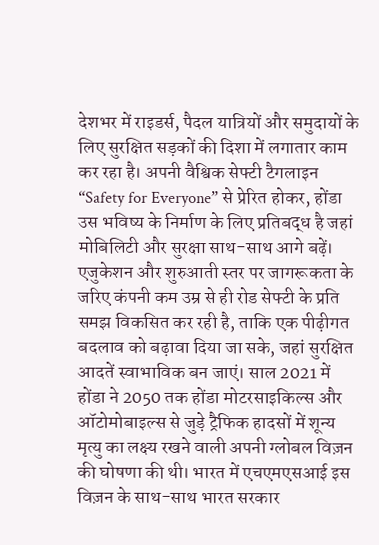देशभर में राइडर्स, पैदल यात्रियों और समुदायों के लिए सुरक्षित सड़कों की दिशा में लगातार काम कर रहा है। अपनी वैश्विक सेफ्टी टैगलाइन “Safety for Everyone” से प्रेरित होकर, होंडा उस भविष्य के निर्माण के लिए प्रतिबद्ध है जहां मोबिलिटी और सुरक्षा साथ-साथ आगे बढ़ें। एजुकेशन और शुरुआती स्तर पर जागरूकता के जरिए कंपनी कम उम्र से ही रोड सेफ्टी के प्रति समझ विकसित कर रही है, ताकि एक पीढ़ीगत बदलाव को बढ़ावा दिया जा सके, जहां सुरक्षित आदतें स्वाभाविक बन जाएं। साल 2021 में होंडा ने 2050 तक होंडा मोटरसाइकिल्स और ऑटोमोबाइल्स से जुड़े ट्रैफिक हादसों में शून्य मृत्यु का लक्ष्य रखने वाली अपनी ग्लोबल विज़न की घोषणा की थी। भारत में एचएमएसआई इस विज़न के साथ-साथ भारत सरकार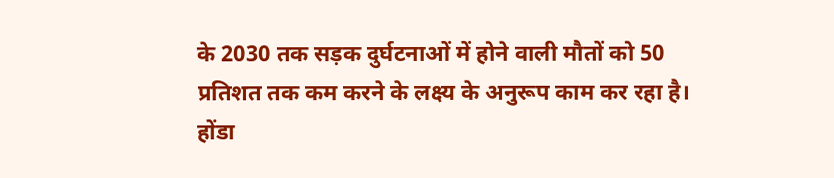के 2030 तक सड़क दुर्घटनाओं में होने वाली मौतों को 50 प्रतिशत तक कम करने के लक्ष्य के अनुरूप काम कर रहा है।
होंडा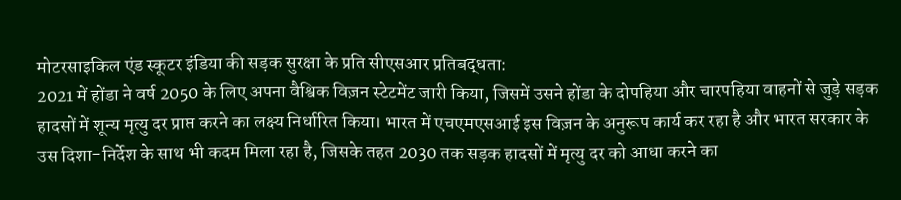मोटरसाइकिल एंड स्कूटर इंडिया की सड़क सुरक्षा के प्रति सीएसआर प्रतिबद्धता:
2021 में होंडा ने वर्ष 2050 के लिए अपना वैश्विक विज़न स्टेटमेंट जारी किया, जिसमें उसने होंडा के दोपहिया और चारपहिया वाहनों से जुड़े सड़क हादसों में शून्य मृत्यु दर प्राप्त करने का लक्ष्य निर्धारित किया। भारत में एचएमएसआई इस विज़न के अनुरूप कार्य कर रहा है और भारत सरकार के उस दिशा-निर्देश के साथ भी कदम मिला रहा है, जिसके तहत 2030 तक सड़क हादसों में मृत्यु दर को आधा करने का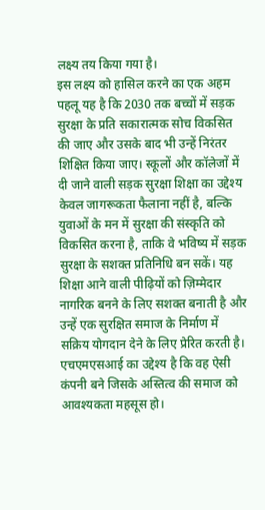लक्ष्य तय किया गया है।
इस लक्ष्य को हासिल करने का एक अहम पहलू यह है कि 2030 तक बच्चों में सड़क सुरक्षा के प्रति सकारात्मक सोच विकसित की जाए और उसके बाद भी उन्हें निरंतर शिक्षित किया जाए। स्कूलों और कॉलेजों में दी जाने वाली सड़क सुरक्षा शिक्षा का उद्देश्य केवल जागरूकता फैलाना नहीं है, बल्कि युवाओं के मन में सुरक्षा की संस्कृति को विकसित करना है, ताकि वे भविष्य में सड़क सुरक्षा के सशक्त प्रतिनिधि बन सकें। यह शिक्षा आने वाली पीढ़ियों को ज़िम्मेदार नागरिक बनने के लिए सशक्त बनाती है और उन्हें एक सुरक्षित समाज के निर्माण में सक्रिय योगदान देने के लिए प्रेरित करती है।
एचएमएसआई का उद्देश्य है कि वह ऐसी कंपनी बने जिसके अस्तित्व की समाज को आवश्यकता महसूस हो।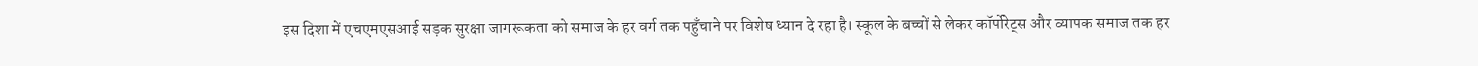इस दिशा में एचएमएसआई सड़क सुरक्षा जागरूकता को समाज के हर वर्ग तक पहुँचाने पर विशेष ध्यान दे रहा है। स्कूल के बच्चों से लेकर कॉर्पोरेट्स और व्यापक समाज तक हर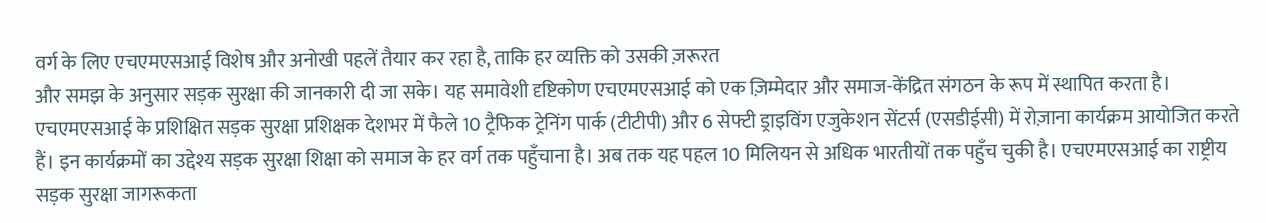वर्ग के लिए एचएमएसआई विशेष और अनोखी पहलें तैयार कर रहा है, ताकि हर व्यक्ति को उसकी ज़रूरत
और समझ के अनुसार सड़क सुरक्षा की जानकारी दी जा सके। यह समावेशी दृष्टिकोण एचएमएसआई को एक ज़िम्मेदार और समाज-केंद्रित संगठन के रूप में स्थापित करता है।
एचएमएसआई के प्रशिक्षित सड़क सुरक्षा प्रशिक्षक देशभर में फैले 10 ट्रैफिक ट्रेनिंग पार्क (टीटीपी) और 6 सेफ्टी ड्राइविंग एजुकेशन सेंटर्स (एसडीईसी) में रोज़ाना कार्यक्रम आयोजित करते हैं। इन कार्यक्रमों का उद्देश्य सड़क सुरक्षा शिक्षा को समाज के हर वर्ग तक पहुँचाना है। अब तक यह पहल 10 मिलियन से अधिक भारतीयों तक पहुँच चुकी है। एचएमएसआई का राष्ट्रीय सड़क सुरक्षा जागरूकता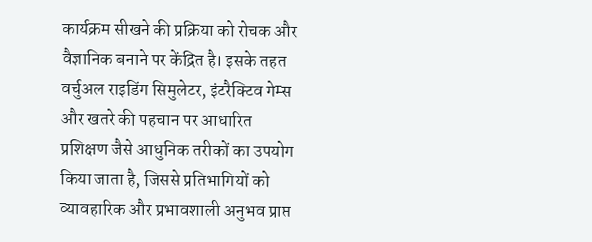कार्यक्रम सीखने की प्रक्रिया को रोचक और वैज्ञानिक बनाने पर केंद्रित है। इसके तहत वर्चुअल राइडिंग सिमुलेटर, इंटरैक्टिव गेम्स और खतरे की पहचान पर आधारित प्रशिक्षण जैसे आधुनिक तरीकों का उपयोग किया जाता है, जिससे प्रतिभागियों को व्यावहारिक और प्रभावशाली अनुभव प्राप्त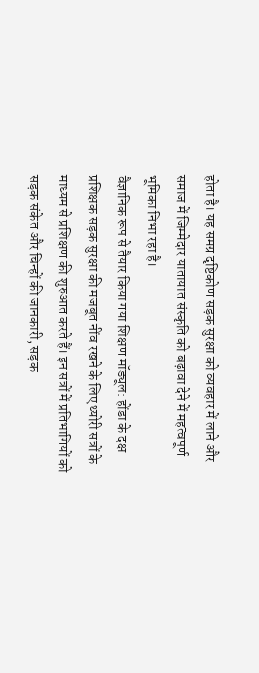होता है। यह समग्र दृष्टिकोण सड़क सुरक्षा को व्यवहार में लाने और समाज में जिम्मेदार यातायात संस्कृति को बढ़ावा देने में महत्वपूर्ण भूमिका निभा रहा है।
वैज्ञानिक रूप से तैयार किया गया शिक्षण मॉड्यूल: होंडा के दक्ष प्रशिक्षक सड़क सुरक्षा की मजबूत नींव रखने के लिए थ्योरी सत्रों के माध्यम से प्रशिक्षण की शुरुआत करते हैं। इन सत्रों में प्रतिभागियों को सड़क संकेत और चिन्हों की जानकारी, सड़क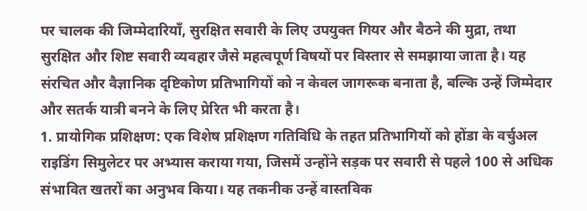पर चालक की जिम्मेदारियाँ, सुरक्षित सवारी के लिए उपयुक्त गियर और बैठने की मुद्रा, तथा सुरक्षित और शिष्ट सवारी व्यवहार जैसे महत्वपूर्ण विषयों पर विस्तार से समझाया जाता है। यह संरचित और वैज्ञानिक दृष्टिकोण प्रतिभागियों को न केवल जागरूक बनाता है, बल्कि उन्हें जिम्मेदार और सतर्क यात्री बनने के लिए प्रेरित भी करता है।
1. प्रायोगिक प्रशिक्षण: एक विशेष प्रशिक्षण गतिविधि के तहत प्रतिभागियों को होंडा के वर्चुअल राइडिंग सिमुलेटर पर अभ्यास कराया गया, जिसमें उन्होंने सड़क पर सवारी से पहले 100 से अधिक संभावित खतरों का अनुभव किया। यह तकनीक उन्हें वास्तविक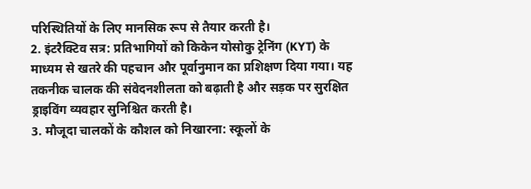परिस्थितियों के लिए मानसिक रूप से तैयार करती है।
2. इंटरैक्टिव सत्र: प्रतिभागियों को किकेन योसोकु ट्रेनिंग (KYT) के माध्यम से खतरे की पहचान और पूर्वानुमान का प्रशिक्षण दिया गया। यह तकनीक चालक की संवेदनशीलता को बढ़ाती है और सड़क पर सुरक्षित ड्राइविंग व्यवहार सुनिश्चित करती है।
3. मौजूदा चालकों के कौशल को निखारना: स्कूलों के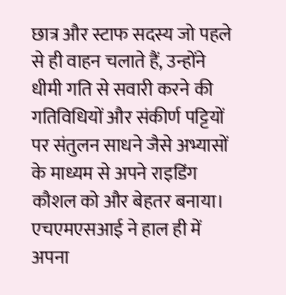छात्र और स्टाफ सदस्य जो पहले से ही वाहन चलाते हैं, उन्होंने धीमी गति से सवारी करने की गतिविधियों और संकीर्ण पट्टियों पर संतुलन साधने जैसे अभ्यासों के माध्यम से अपने राइडिंग कौशल को और बेहतर बनाया।
एचएमएसआई ने हाल ही में अपना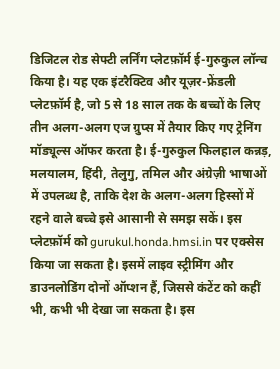डिजिटल रोड सेफ्टी लर्निंग प्लेटफ़ॉर्म ई-गुरुकुल लॉन्च किया है। यह एक इंटरैक्टिव और यूज़र-फ्रेंडली प्लेटफ़ॉर्म है, जो 5 से 18 साल तक के बच्चों के लिए तीन अलग-अलग एज ग्रुप्स में तैयार किए गए ट्रेनिंग मॉड्यूल्स ऑफर करता है। ई-गुरुकुल फिलहाल कन्नड़, मलयालम, हिंदी, तेलुगु, तमिल और अंग्रेज़ी भाषाओं में उपलब्ध है, ताकि देश के अलग-अलग हिस्सों में रहने वाले बच्चे इसे आसानी से समझ सकें। इस प्लेटफ़ॉर्म को gurukul.honda.hmsi.in पर एक्सेस किया जा सकता है। इसमें लाइव स्ट्रीमिंग और डाउनलोडिंग दोनों ऑप्शन हैं, जिससे कंटेंट को कहीं भी, कभी भी देखा जा सकता है। इस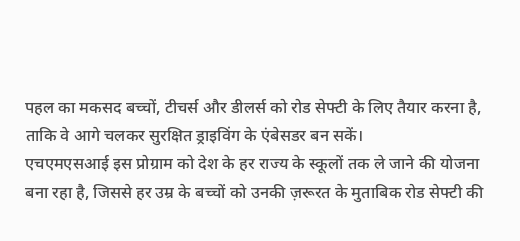पहल का मकसद बच्चों, टीचर्स और डीलर्स को रोड सेफ्टी के लिए तैयार करना है, ताकि वे आगे चलकर सुरक्षित ड्राइविंग के एंबेसडर बन सकें।
एचएमएसआई इस प्रोग्राम को देश के हर राज्य के स्कूलों तक ले जाने की योजना बना रहा है, जिससे हर उम्र के बच्चों को उनकी ज़रूरत के मुताबिक रोड सेफ्टी की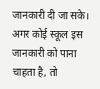जानकारी दी जा सके। अगर कोई स्कूल इस जानकारी को पाना चाहता है, तो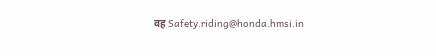वह Safety.riding@honda.hmsi.in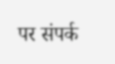पर संपर्क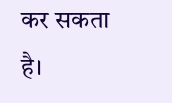कर सकता है।